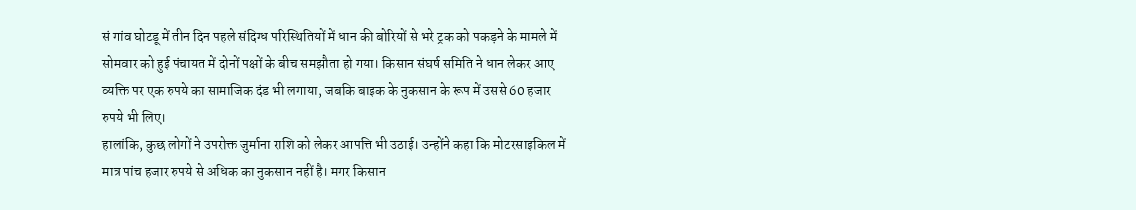सं गांव घोटडू में तीन दिन पहले संदिग्ध परिस्थितियों में धान की बोरियों से भरे ट्रक को पकड़ने के मामले में सोमवार को हुई पंचायत में दोनों पक्षों के बीच समझौता हो गया। किसान संघर्ष समिति ने धान लेकर आए व्यक्ति पर एक रुपये का सामाजिक दंड भी लगाया, जबकि बाइक के नुकसान के रूप में उससे 60 हजार रुपये भी लिए।
हालांकि, कुछ लोगों ने उपरोक्त जुर्माना राशि को लेकर आपत्ति भी उठाई। उन्होंने कहा कि मोटरसाइकिल में मात्र पांच हजार रुपये से अधिक का नुकसान नहीं है। मगर किसान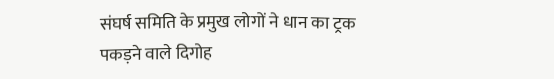संघर्ष समिति के प्रमुख लोगों ने धान का ट्रक पकड़ने वाले दिगोह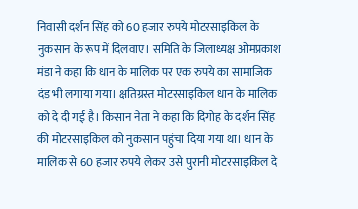निवासी दर्शन सिंह को 60 हजार रुपये मोटरसाइकिल के नुकसान के रूप में दिलवाए। समिति के जिलाध्यक्ष ओमप्रकाश मंडा ने कहा कि धान के मालिक पर एक रुपये का सामाजिक दंड भी लगाया गया। क्षतिग्रस्त मोटरसाइकिल धान के मालिक को दे दी गई है। किसान नेता ने कहा कि दिगोह के दर्शन सिंह की मोटरसाइकिल को नुकसान पहुंचा दिया गया था। धान के मालिक से 60 हजार रुपये लेकर उसे पुरानी मोटरसाइकिल दे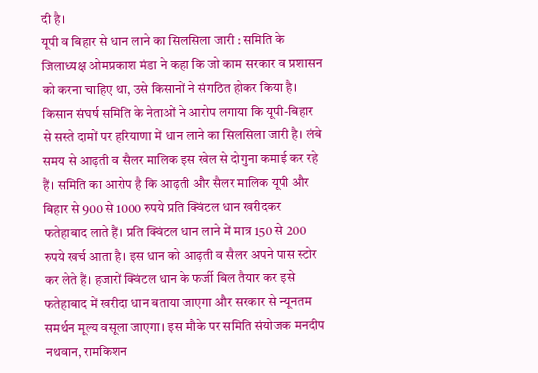दी है।
यूपी व बिहार से धान लाने का सिलसिला जारी : समिति के जिलाध्यक्ष ओमप्रकाश मंडा ने कहा कि जो काम सरकार व प्रशासन को करना चाहिए था, उसे किसानों ने संगठित होकर किया है। किसान संघर्ष समिति के नेताओं ने आरोप लगाया कि यूपी-बिहार से सस्ते दामों पर हरियाणा में धान लाने का सिलसिला जारी है। लंबे समय से आढ़ती व सैलर मालिक इस खेल से दोगुना कमाई कर रहे हैं। समिति का आरोप है कि आढ़ती और सैलर मालिक यूपी और बिहार से 900 से 1000 रुपये प्रति क्विंटल धान खरीदकर फतेहाबाद लाते हैं। प्रति क्विंटल धान लाने में मात्र 150 से 200 रुपये खर्च आता है। इस धान को आढ़ती व सैलर अपने पास स्टोर कर लेते हैं। हजारों क्विंटल धान के फर्जी बिल तैयार कर इसे फतेहाबाद में खरीदा धान बताया जाएगा और सरकार से न्यूनतम समर्थन मूल्य वसूला जाएगा। इस मौके पर समिति संयोजक मनदीप नथवान, रामकिशन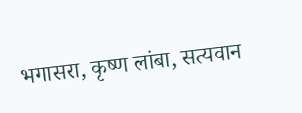भगासरा, कृष्ण लांबा, सत्यवान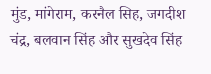मुंड, मांगेराम, करनैल सिह, जगदीश चंद्र, बलवान सिंह और सुखदेव सिंह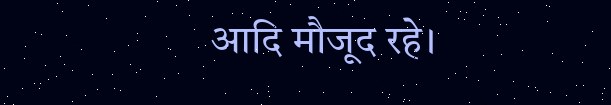आदि मौजूद रहे।